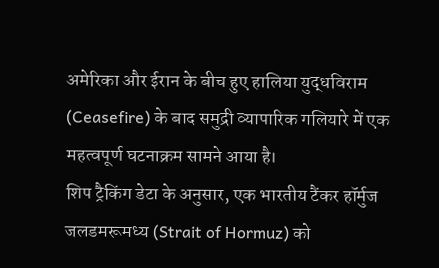अमेरिका और ईरान के बीच हुए हालिया युद्धविराम (Ceasefire) के बाद समुद्री व्यापारिक गलियारे में एक महत्वपूर्ण घटनाक्रम सामने आया है।
शिप ट्रैकिंग डेटा के अनुसार, एक भारतीय टैंकर हॉर्मुज जलडमरूमध्य (Strait of Hormuz) को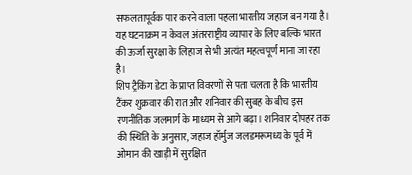सफलतापूर्वक पार करने वाला पहला भारतीय जहाज बन गया है। यह घटनाक्रम न केवल अंतरराष्ट्रीय व्यापार के लिए बल्कि भारत की ऊर्जा सुरक्षा के लिहाज से भी अत्यंत महत्वपूर्ण माना जा रहा है।
शिप ट्रैकिंग डेटा के प्राप्त विवरणों से पता चलता है कि भारतीय टैंकर शुक्रवार की रात और शनिवार की सुबह के बीच इस रणनीतिक जलमार्ग के माध्यम से आगे बढ़ा। शनिवार दोपहर तक की स्थिति के अनुसार, जहाज हॉर्मुज जलडमरूमध्य के पूर्व में ओमान की खाड़ी में सुरक्षित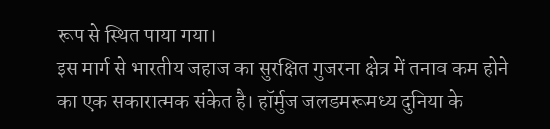रूप से स्थित पाया गया।
इस मार्ग से भारतीय जहाज का सुरक्षित गुजरना क्षेत्र में तनाव कम होने का एक सकारात्मक संकेत है। हॉर्मुज जलडमरूमध्य दुनिया के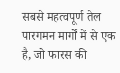सबसे महत्वपूर्ण तेल पारगमन मार्गों में से एक है, जो फारस की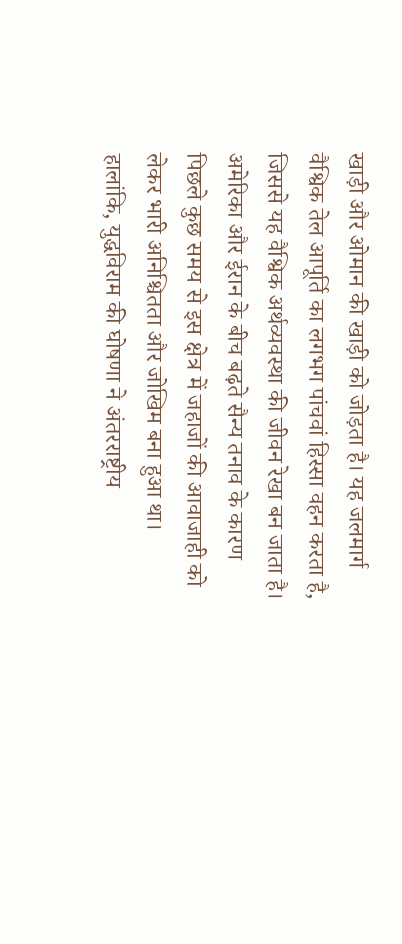खाड़ी और ओमान की खाड़ी को जोड़ता है। यह जलमार्ग वैश्विक तेल आपूर्ति का लगभग पांचवां हिस्सा वहन करता है, जिससे यह वैश्विक अर्थव्यवस्था की जीवन रेखा बन जाता है। अमेरिका और ईरान के बीच बढ़ते सैन्य तनाव के कारण पिछले कुछ समय से इस क्षेत्र में जहाजों की आवाजाही को लेकर भारी अनिश्चितता और जोखिम बना हुआ था।
हालांकि, युद्धविराम की घोषणा ने अंतरराष्ट्रीय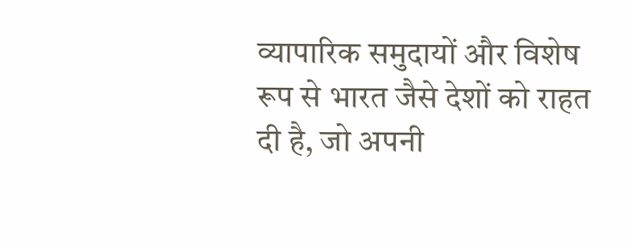व्यापारिक समुदायों और विशेष रूप से भारत जैसे देशों को राहत दी है, जो अपनी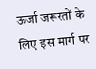ऊर्जा जरूरतों के लिए इस मार्ग पर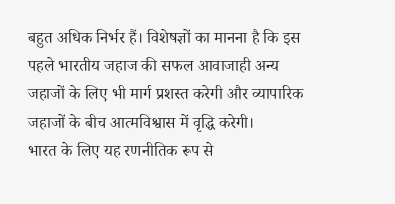बहुत अधिक निर्भर हैं। विशेषज्ञों का मानना है कि इस पहले भारतीय जहाज की सफल आवाजाही अन्य जहाजों के लिए भी मार्ग प्रशस्त करेगी और व्यापारिक जहाजों के बीच आत्मविश्वास में वृद्धि करेगी।
भारत के लिए यह रणनीतिक रूप से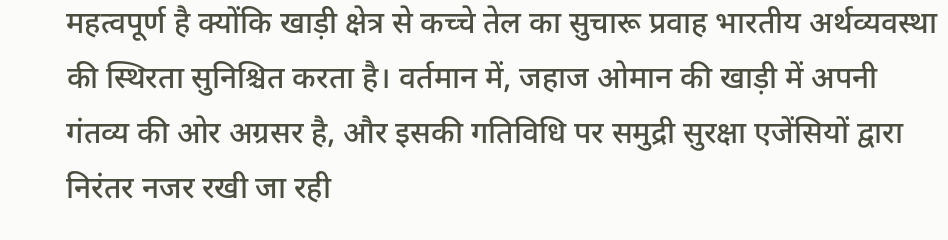महत्वपूर्ण है क्योंकि खाड़ी क्षेत्र से कच्चे तेल का सुचारू प्रवाह भारतीय अर्थव्यवस्था की स्थिरता सुनिश्चित करता है। वर्तमान में, जहाज ओमान की खाड़ी में अपनी गंतव्य की ओर अग्रसर है, और इसकी गतिविधि पर समुद्री सुरक्षा एजेंसियों द्वारा निरंतर नजर रखी जा रही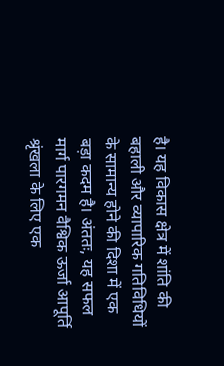है। यह विकास क्षेत्र में शांति की बहाली और व्यापारिक गतिविधियों के सामान्य होने की दिशा में एक बड़ा कदम है। अंततः, यह सफल मार्ग पारगमन वैश्विक ऊर्जा आपूर्ति श्रृंखला के लिए एक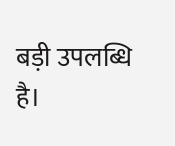बड़ी उपलब्धि है।